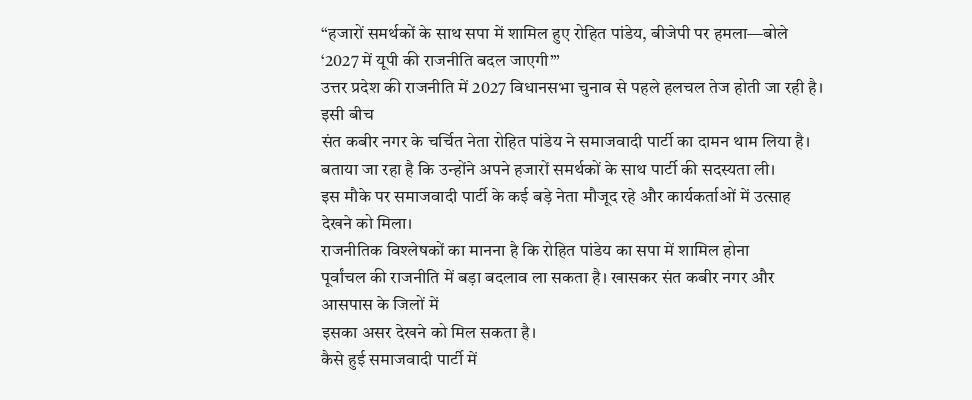“हजारों समर्थकों के साथ सपा में शामिल हुए रोहित पांडेय, बीजेपी पर हमला—बोले ‘2027 में यूपी की राजनीति बदल जाएगी’”
उत्तर प्रदेश की राजनीति में 2027 विधानसभा चुनाव से पहले हलचल तेज होती जा रही है। इसी बीच
संत कबीर नगर के चर्चित नेता रोहित पांडेय ने समाजवादी पार्टी का दामन थाम लिया है।
बताया जा रहा है कि उन्होंने अपने हजारों समर्थकों के साथ पार्टी की सदस्यता ली।
इस मौके पर समाजवादी पार्टी के कई बड़े नेता मौजूद रहे और कार्यकर्ताओं में उत्साह देखने को मिला।
राजनीतिक विश्लेषकों का मानना है कि रोहित पांडेय का सपा में शामिल होना
पूर्वांचल की राजनीति में बड़ा बदलाव ला सकता है। खासकर संत कबीर नगर और आसपास के जिलों में
इसका असर देखने को मिल सकता है।
कैसे हुई समाजवादी पार्टी में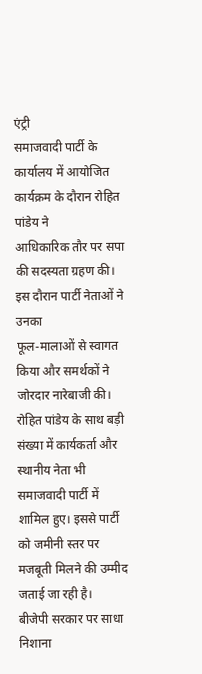एंट्री
समाजवादी पार्टी के कार्यालय में आयोजित कार्यक्रम के दौरान रोहित पांडेय ने
आधिकारिक तौर पर सपा की सदस्यता ग्रहण की। इस दौरान पार्टी नेताओं ने उनका
फूल-मालाओं से स्वागत किया और समर्थकों ने जोरदार नारेबाजी की।
रोहित पांडेय के साथ बड़ी संख्या में कार्यकर्ता और स्थानीय नेता भी
समाजवादी पार्टी में शामिल हुए। इससे पार्टी को जमीनी स्तर पर
मजबूती मिलने की उम्मीद जताई जा रही है।
बीजेपी सरकार पर साधा निशाना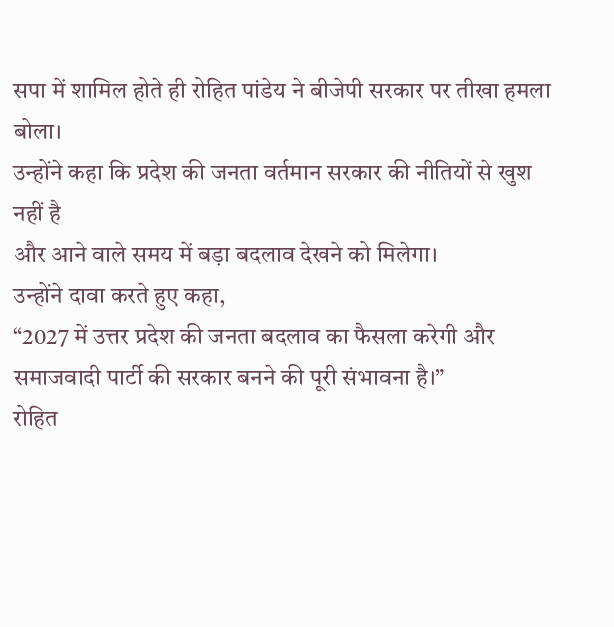सपा में शामिल होते ही रोहित पांडेय ने बीजेपी सरकार पर तीखा हमला बोला।
उन्होंने कहा कि प्रदेश की जनता वर्तमान सरकार की नीतियों से खुश नहीं है
और आने वाले समय में बड़ा बदलाव देखने को मिलेगा।
उन्होंने दावा करते हुए कहा,
“2027 में उत्तर प्रदेश की जनता बदलाव का फैसला करेगी और
समाजवादी पार्टी की सरकार बनने की पूरी संभावना है।”
रोहित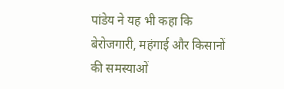पांडेय ने यह भी कहा कि बेरोजगारी, महंगाई और किसानों की समस्याओं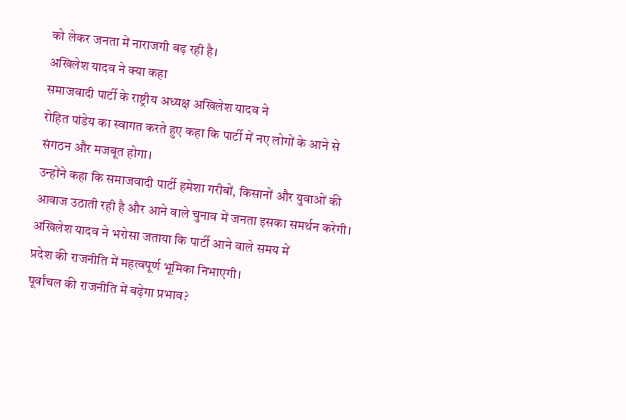को लेकर जनता में नाराजगी बढ़ रही है।
अखिलेश यादव ने क्या कहा
समाजवादी पार्टी के राष्ट्रीय अध्यक्ष अखिलेश यादव ने
रोहित पांडेय का स्वागत करते हुए कहा कि पार्टी में नए लोगों के आने से
संगठन और मजबूत होगा।
उन्होंने कहा कि समाजवादी पार्टी हमेशा गरीबों, किसानों और युवाओं की
आवाज उठाती रही है और आने वाले चुनाव में जनता इसका समर्थन करेगी।
अखिलेश यादव ने भरोसा जताया कि पार्टी आने वाले समय में
प्रदेश की राजनीति में महत्वपूर्ण भूमिका निभाएगी।
पूर्वांचल की राजनीति में बढ़ेगा प्रभाव?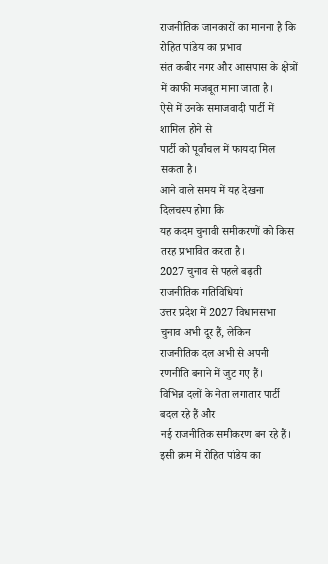राजनीतिक जानकारों का मानना है कि रोहित पांडेय का प्रभाव
संत कबीर नगर और आसपास के क्षेत्रों में काफी मजबूत माना जाता है।
ऐसे में उनके समाजवादी पार्टी में शामिल होने से
पार्टी को पूर्वांचल में फायदा मिल सकता है।
आने वाले समय में यह देखना दिलचस्प होगा कि
यह कदम चुनावी समीकरणों को किस तरह प्रभावित करता है।
2027 चुनाव से पहले बढ़ती राजनीतिक गतिविधियां
उत्तर प्रदेश में 2027 विधानसभा चुनाव अभी दूर हैं, लेकिन
राजनीतिक दल अभी से अपनी रणनीति बनाने में जुट गए हैं।
विभिन्न दलों के नेता लगातार पार्टी बदल रहे हैं और
नई राजनीतिक समीकरण बन रहे हैं।
इसी क्रम में रोहित पांडेय का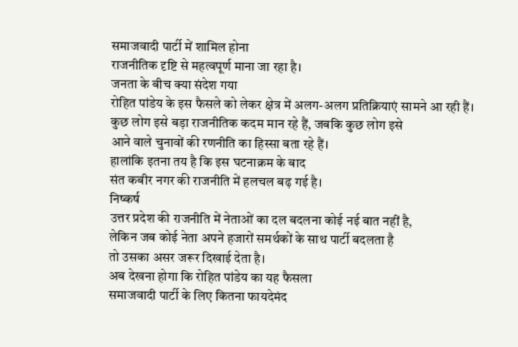समाजवादी पार्टी में शामिल होना
राजनीतिक दृष्टि से महत्वपूर्ण माना जा रहा है।
जनता के बीच क्या संदेश गया
रोहित पांडेय के इस फैसले को लेकर क्षेत्र में अलग-अलग प्रतिक्रियाएं सामने आ रही हैं।
कुछ लोग इसे बड़ा राजनीतिक कदम मान रहे हैं, जबकि कुछ लोग इसे
आने वाले चुनावों की रणनीति का हिस्सा बता रहे हैं।
हालांकि इतना तय है कि इस घटनाक्रम के बाद
संत कबीर नगर की राजनीति में हलचल बढ़ गई है।
निष्कर्ष
उत्तर प्रदेश की राजनीति में नेताओं का दल बदलना कोई नई बात नहीं है,
लेकिन जब कोई नेता अपने हजारों समर्थकों के साथ पार्टी बदलता है
तो उसका असर जरूर दिखाई देता है।
अब देखना होगा कि रोहित पांडेय का यह फैसला
समाजवादी पार्टी के लिए कितना फायदेमंद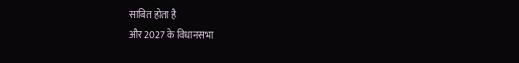साबित होता है
और 2027 के विधानसभा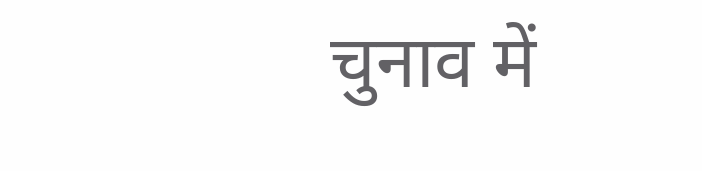चुनाव में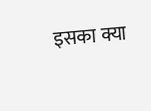इसका क्या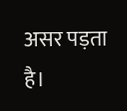असर पड़ता है।